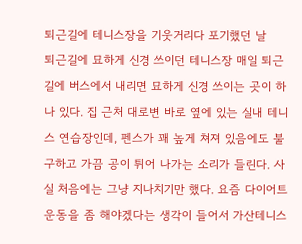퇴근길에 테니스장을 기웃거리다 포기했던 날
퇴근길에 묘하게 신경 쓰이던 테니스장 매일 퇴근길에 버스에서 내리면 묘하게 신경 쓰이는 곳이 하나 있다. 집 근처 대로변 바로 옆에 있는 실내 테니스 연습장인데, 펜스가 꽤 높게 쳐져 있음에도 불구하고 가끔 공이 튀어 나가는 소리가 들린다. 사실 처음에는 그냥 지나치기만 했다. 요즘 다이어트 운동을 좀 해야겠다는 생각이 들어서 가산테니스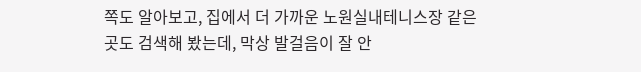쪽도 알아보고, 집에서 더 가까운 노원실내테니스장 같은 곳도 검색해 봤는데, 막상 발걸음이 잘 안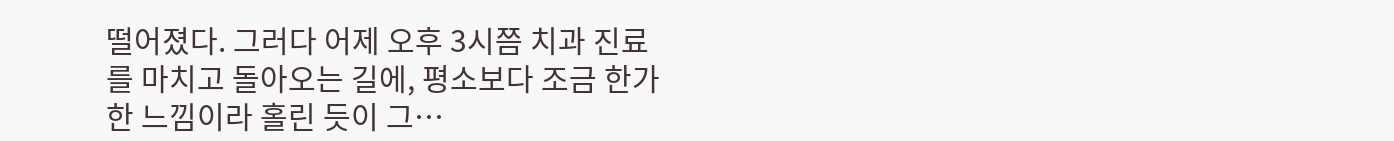떨어졌다. 그러다 어제 오후 3시쯤 치과 진료를 마치고 돌아오는 길에, 평소보다 조금 한가한 느낌이라 홀린 듯이 그…